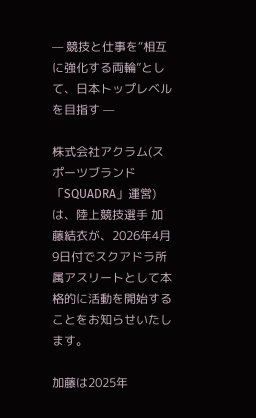— 競技と仕事を“相互に強化する両輪”として、日本トップレベルを目指す —

株式会社アクラム(スポーツブランド「SQUADRA」運営)は、陸上競技選手 加藤結衣が、2026年4月9日付でスクアドラ所属アスリートとして本格的に活動を開始することをお知らせいたします。

加藤は2025年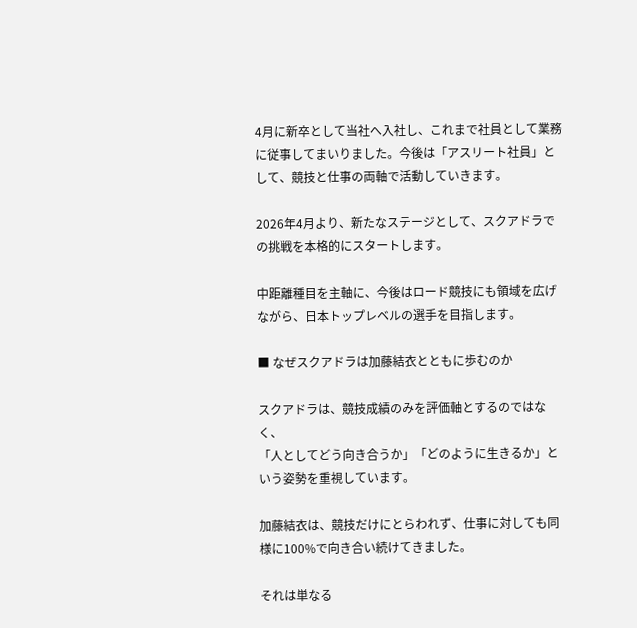4月に新卒として当社へ入社し、これまで社員として業務に従事してまいりました。今後は「アスリート社員」として、競技と仕事の両軸で活動していきます。

2026年4月より、新たなステージとして、スクアドラでの挑戦を本格的にスタートします。

中距離種目を主軸に、今後はロード競技にも領域を広げながら、日本トップレベルの選手を目指します。

■ なぜスクアドラは加藤結衣とともに歩むのか

スクアドラは、競技成績のみを評価軸とするのではなく、
「人としてどう向き合うか」「どのように生きるか」という姿勢を重視しています。

加藤結衣は、競技だけにとらわれず、仕事に対しても同様に100%で向き合い続けてきました。

それは単なる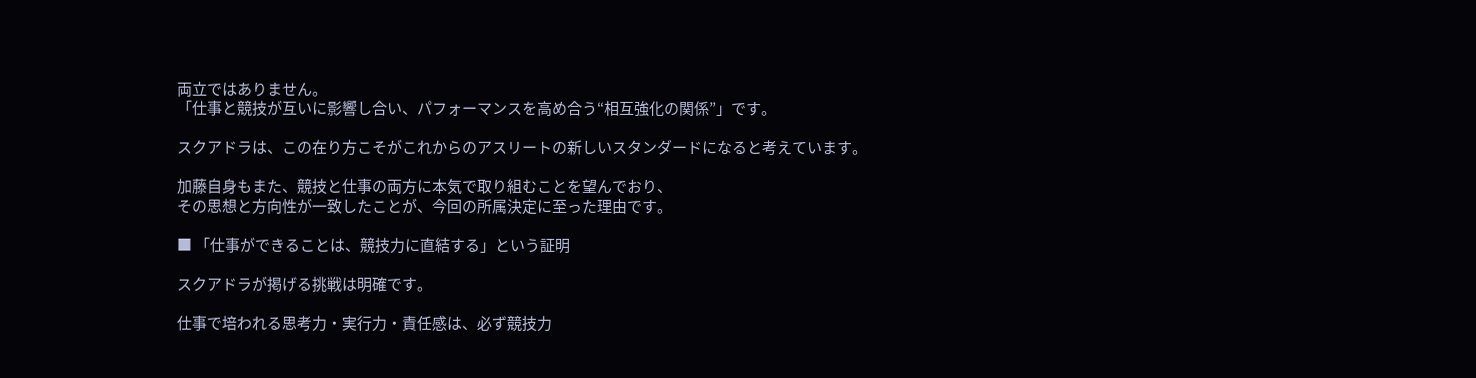両立ではありません。
「仕事と競技が互いに影響し合い、パフォーマンスを高め合う“相互強化の関係”」です。

スクアドラは、この在り方こそがこれからのアスリートの新しいスタンダードになると考えています。

加藤自身もまた、競技と仕事の両方に本気で取り組むことを望んでおり、
その思想と方向性が一致したことが、今回の所属決定に至った理由です。

■ 「仕事ができることは、競技力に直結する」という証明

スクアドラが掲げる挑戦は明確です。

仕事で培われる思考力・実行力・責任感は、必ず競技力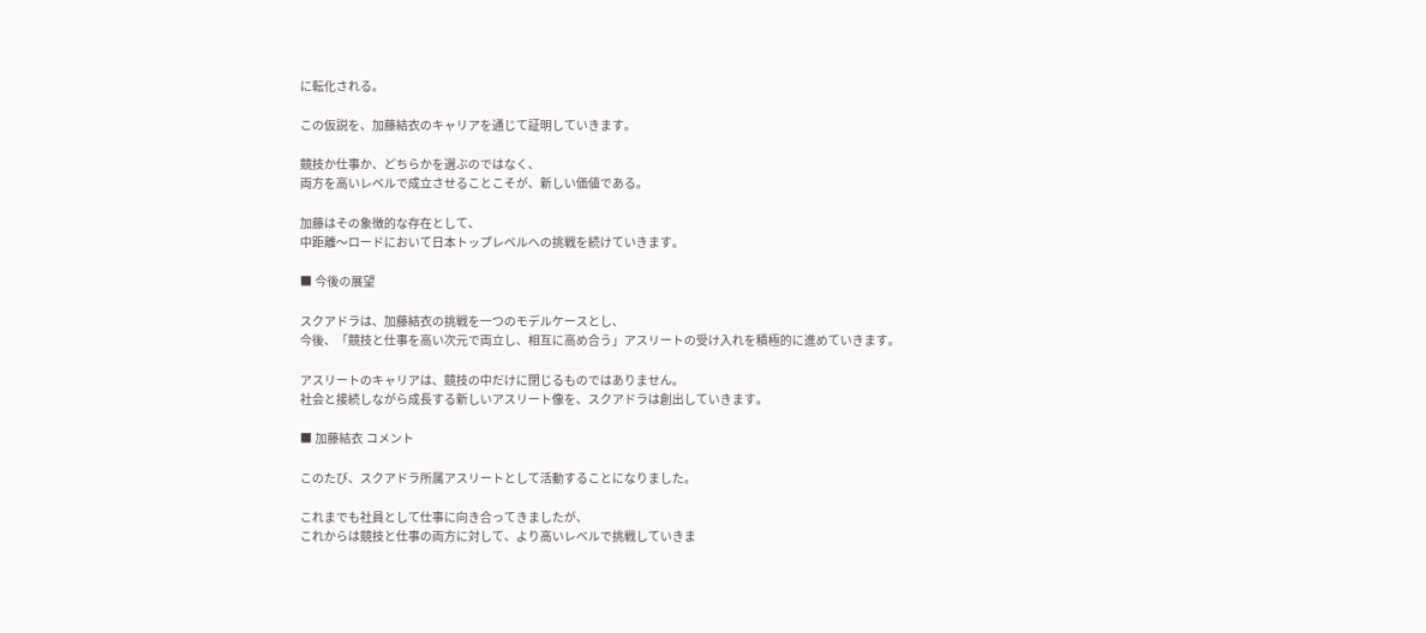に転化される。

この仮説を、加藤結衣のキャリアを通じて証明していきます。

競技か仕事か、どちらかを選ぶのではなく、
両方を高いレベルで成立させることこそが、新しい価値である。

加藤はその象徴的な存在として、
中距離〜ロードにおいて日本トップレベルへの挑戦を続けていきます。

■ 今後の展望

スクアドラは、加藤結衣の挑戦を一つのモデルケースとし、
今後、「競技と仕事を高い次元で両立し、相互に高め合う」アスリートの受け入れを積極的に進めていきます。

アスリートのキャリアは、競技の中だけに閉じるものではありません。
社会と接続しながら成長する新しいアスリート像を、スクアドラは創出していきます。

■ 加藤結衣 コメント

このたび、スクアドラ所属アスリートとして活動することになりました。

これまでも社員として仕事に向き合ってきましたが、
これからは競技と仕事の両方に対して、より高いレベルで挑戦していきま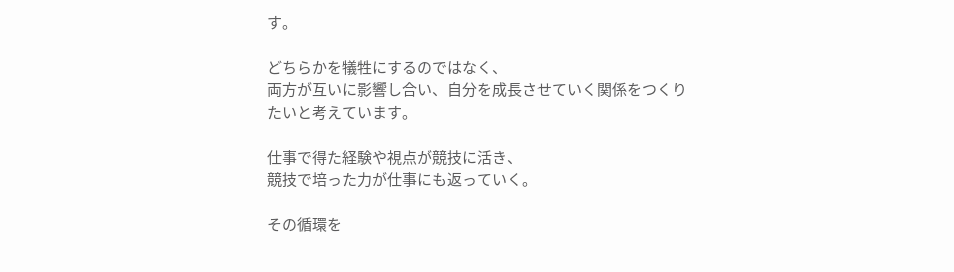す。

どちらかを犠牲にするのではなく、
両方が互いに影響し合い、自分を成長させていく関係をつくりたいと考えています。

仕事で得た経験や視点が競技に活き、
競技で培った力が仕事にも返っていく。

その循環を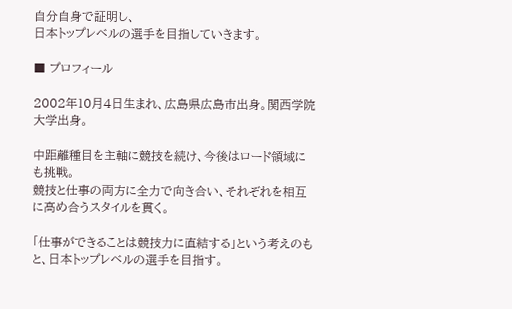自分自身で証明し、
日本トップレベルの選手を目指していきます。

■ プロフィール

2002年10月4日生まれ、広島県広島市出身。関西学院大学出身。

中距離種目を主軸に競技を続け、今後はロード領域にも挑戦。
競技と仕事の両方に全力で向き合い、それぞれを相互に高め合うスタイルを貫く。

「仕事ができることは競技力に直結する」という考えのもと、日本トップレベルの選手を目指す。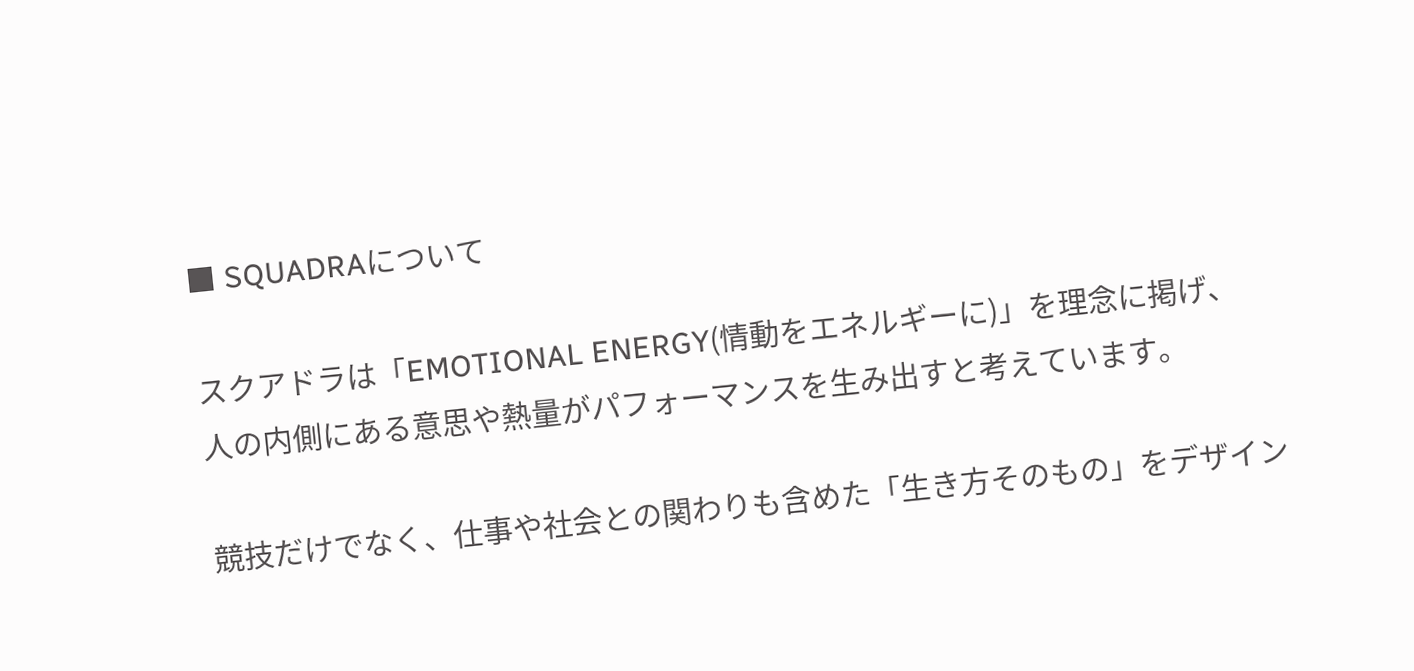■ SQUADRAについて

スクアドラは「EMOTIONAL ENERGY(情動をエネルギーに)」を理念に掲げ、
人の内側にある意思や熱量がパフォーマンスを生み出すと考えています。

競技だけでなく、仕事や社会との関わりも含めた「生き方そのもの」をデザイン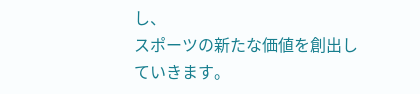し、
スポーツの新たな価値を創出していきます。